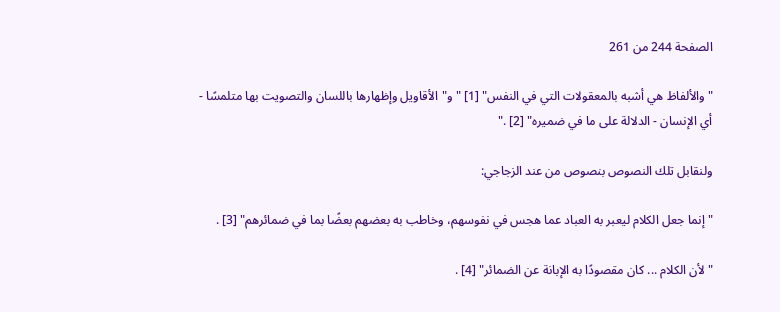الصفحة 244 من 261

"والألفاظ هي أشبه بالمعقولات التي في النفس" [1] "و"الأقاويل وإظهارها باللسان والتصويت بها متلمسًا - أي الإنسان - الدلالة على ما في ضميره" [2] ."

ولنقابل تلك النصوص بنصوص من عند الزجاجي:

"إنما جعل الكلام ليعبر به العباد عما هجس في نفوسهم، وخاطب به بعضهم بعضًا بما في ضمائرهم" [3] .

"لأن الكلام ... كان مقصودًا به الإبانة عن الضمائر" [4] .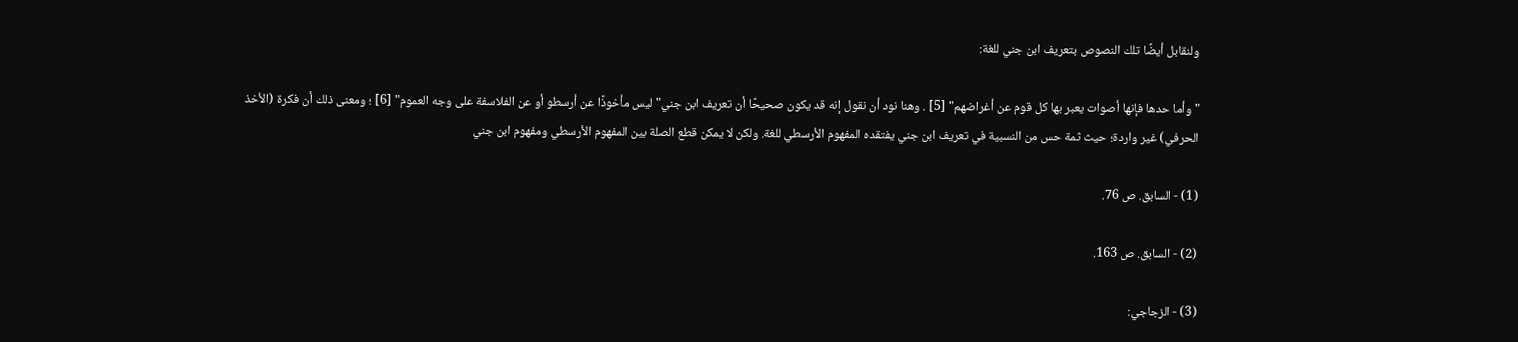ولنقابل أيضًا تلك النصوص بتعريف ابن جني للغة:

"وأما حدها فإنها أصوات يعبر بها كل قوم عن أغراضهم" [5] . وهنا نود أن نقول إنه قد يكون صحيحًا أن تعريف ابن جني"ليس مأخوذًا عن أرسطو أو عن الفلاسفة على وجه العموم" [6] ؛ ومعنى ذلك أن فكرة (الأخذ الحرفي) غير واردة؛ حيث ثمة حس من النسبية في تعريف ابن جني يفتقده المفهوم الأرسطي للغة. ولكن لا يمكن قطع الصلة بين المفهوم الأرسطي ومفهوم ابن جني

(1) - السابق. ص 76.

(2) - السابق. ص 163.

(3) - الزجاجي: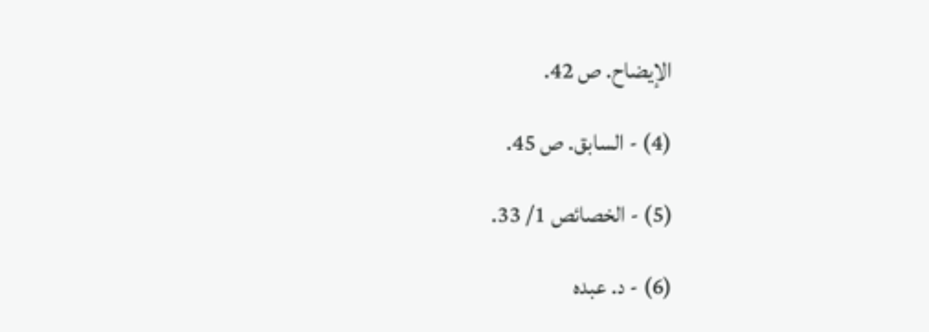الإيضاح. ص 42.

(4) - السابق. ص 45.

(5) - الخصائص 1/ 33.

(6) - د. عبده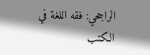الراجحي: فقه اللغة في الكتب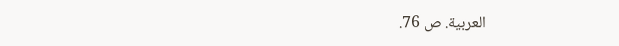العربية. ص 76.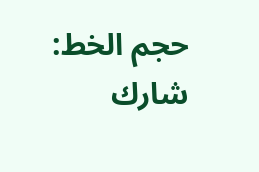حجم الخط:
شارك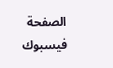الصفحة
فيسبوك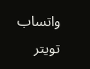واتساب تويتر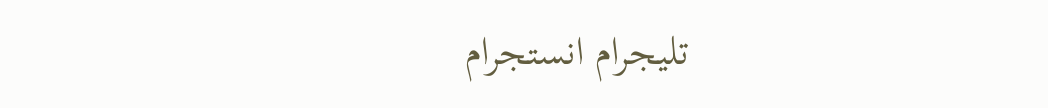تليجرام انستجرام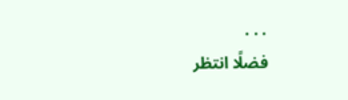. . .
فضلًا انتظر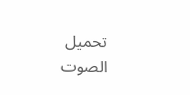تحميل الصوت